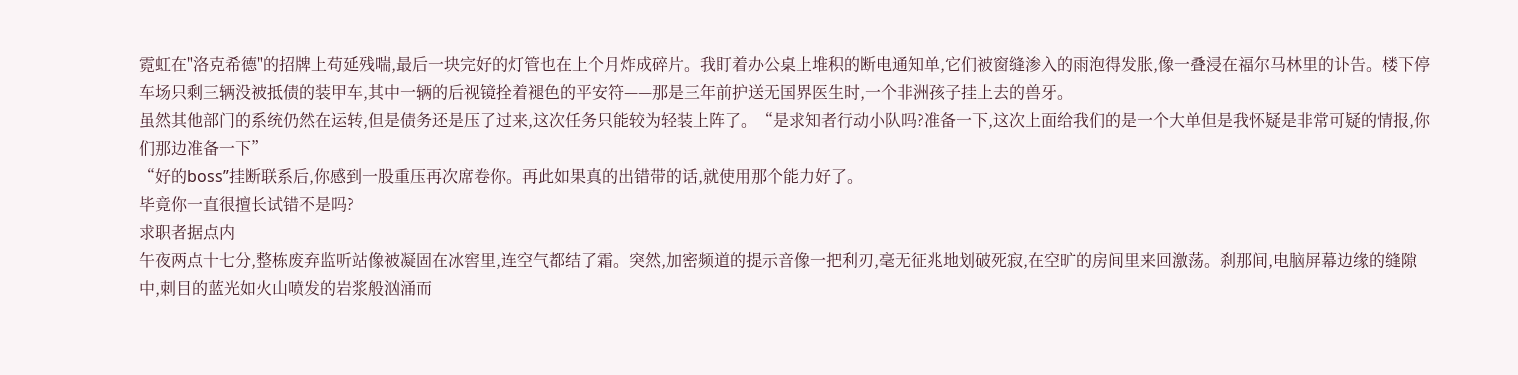霓虹在"洛克希德"的招牌上苟延残喘,最后一块完好的灯管也在上个月炸成碎片。我盯着办公桌上堆积的断电通知单,它们被窗缝渗入的雨泡得发胀,像一叠浸在福尔马林里的讣告。楼下停车场只剩三辆没被抵债的装甲车,其中一辆的后视镜拴着褪色的平安符——那是三年前护送无国界医生时,一个非洲孩子挂上去的兽牙。
虽然其他部门的系统仍然在运转,但是债务还是压了过来,这次任务只能较为轻装上阵了。“是求知者行动小队吗?准备一下,这次上面给我们的是一个大单但是我怀疑是非常可疑的情报,你们那边准备一下”
“好的boss”挂断联系后,你感到一股重压再次席卷你。再此如果真的出错带的话,就使用那个能力好了。
毕竟你一直很擅长试错不是吗?
求职者据点内
午夜两点十七分,整栋废弃监听站像被凝固在冰窖里,连空气都结了霜。突然,加密频道的提示音像一把利刃,毫无征兆地划破死寂,在空旷的房间里来回激荡。刹那间,电脑屏幕边缘的缝隙中,刺目的蓝光如火山喷发的岩浆般汹涌而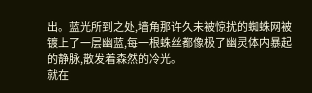出。蓝光所到之处,墙角那许久未被惊扰的蜘蛛网被镀上了一层幽蓝,每一根蛛丝都像极了幽灵体内暴起的静脉,散发着森然的冷光。
就在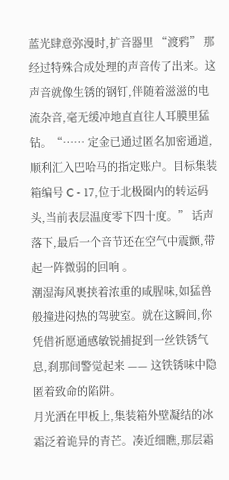蓝光肆意弥漫时,扩音器里 “渡鸦” 那经过特殊合成处理的声音传了出来。这声音就像生锈的钢钉,伴随着滋滋的电流杂音,毫无缓冲地直直往人耳膜里猛钻。“…… 定金已通过匿名加密通道,顺利汇入巴哈马的指定账户。目标集装箱编号 C - 17,位于北极圈内的转运码头,当前表层温度零下四十度。” 话声落下,最后一个音节还在空气中震颤,带起一阵微弱的回响 。
潮湿海风裹挟着浓重的咸腥味,如猛兽般撞进闷热的驾驶室。就在这瞬间,你凭借祈愿通感敏锐捕捉到一丝铁锈气息,刹那间警觉起来 —— 这铁锈味中隐匿着致命的陷阱。
月光洒在甲板上,集装箱外壁凝结的冰霜泛着诡异的青芒。凑近细瞧,那层霜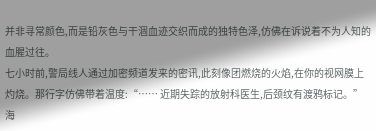并非寻常颜色,而是铅灰色与干涸血迹交织而成的独特色泽,仿佛在诉说着不为人知的血腥过往。
七小时前,警局线人通过加密频道发来的密讯,此刻像团燃烧的火焰,在你的视网膜上灼烧。那行字仿佛带着温度:“…… 近期失踪的放射科医生,后颈纹有渡鸦标记。” 海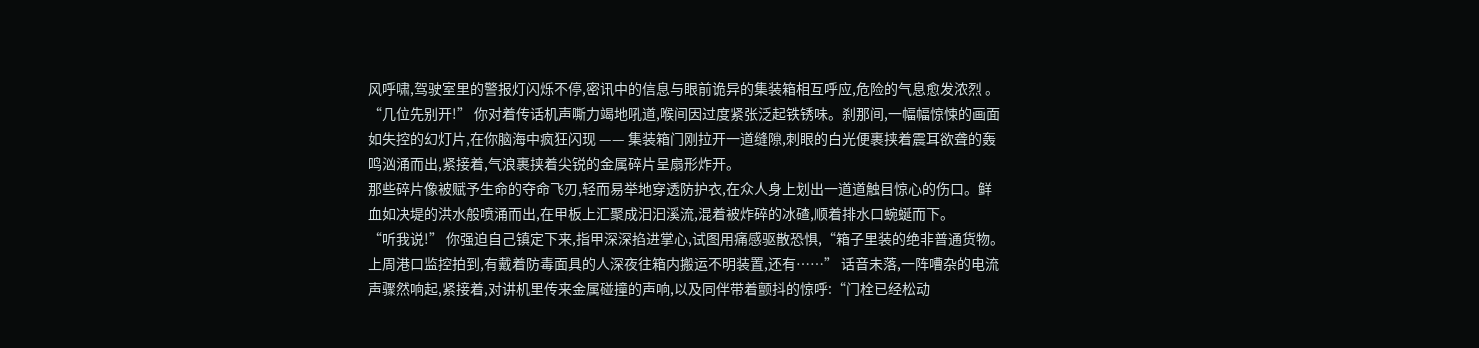风呼啸,驾驶室里的警报灯闪烁不停,密讯中的信息与眼前诡异的集装箱相互呼应,危险的气息愈发浓烈 。
“几位先别开!” 你对着传话机声嘶力竭地吼道,喉间因过度紧张泛起铁锈味。刹那间,一幅幅惊悚的画面如失控的幻灯片,在你脑海中疯狂闪现 —— 集装箱门刚拉开一道缝隙,刺眼的白光便裹挟着震耳欲聋的轰鸣汹涌而出,紧接着,气浪裹挟着尖锐的金属碎片呈扇形炸开。
那些碎片像被赋予生命的夺命飞刃,轻而易举地穿透防护衣,在众人身上划出一道道触目惊心的伤口。鲜血如决堤的洪水般喷涌而出,在甲板上汇聚成汩汩溪流,混着被炸碎的冰碴,顺着排水口蜿蜒而下。
“听我说!” 你强迫自己镇定下来,指甲深深掐进掌心,试图用痛感驱散恐惧,“箱子里装的绝非普通货物。上周港口监控拍到,有戴着防毒面具的人深夜往箱内搬运不明装置,还有……” 话音未落,一阵嘈杂的电流声骤然响起,紧接着,对讲机里传来金属碰撞的声响,以及同伴带着颤抖的惊呼:“门栓已经松动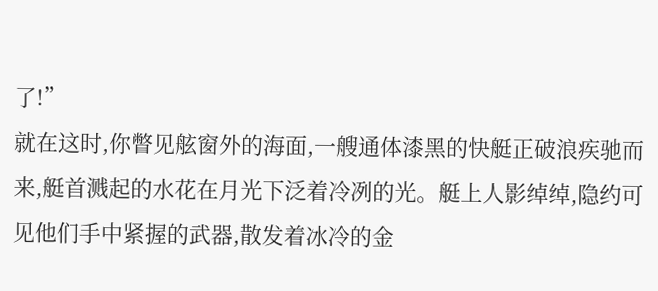了!”
就在这时,你瞥见舷窗外的海面,一艘通体漆黑的快艇正破浪疾驰而来,艇首溅起的水花在月光下泛着冷冽的光。艇上人影绰绰,隐约可见他们手中紧握的武器,散发着冰冷的金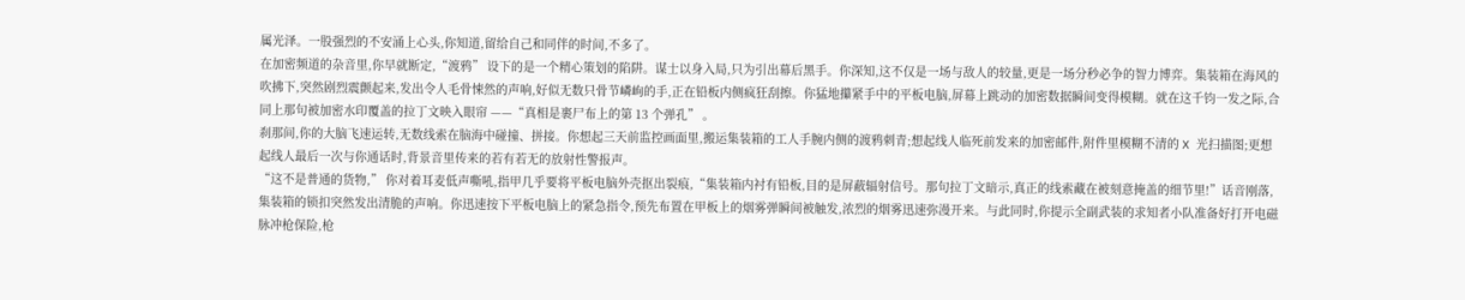属光泽。一股强烈的不安涌上心头,你知道,留给自己和同伴的时间,不多了。
在加密频道的杂音里,你早就断定,“渡鸦” 设下的是一个精心策划的陷阱。谋士以身入局,只为引出幕后黑手。你深知,这不仅是一场与敌人的较量,更是一场分秒必争的智力博弈。集装箱在海风的吹拂下,突然剧烈震颤起来,发出令人毛骨悚然的声响,好似无数只骨节嶙峋的手,正在铅板内侧疯狂刮擦。你猛地攥紧手中的平板电脑,屏幕上跳动的加密数据瞬间变得模糊。就在这千钧一发之际,合同上那句被加密水印覆盖的拉丁文映入眼帘 ——“真相是裹尸布上的第 13 个弹孔” 。
刹那间,你的大脑飞速运转,无数线索在脑海中碰撞、拼接。你想起三天前监控画面里,搬运集装箱的工人手腕内侧的渡鸦刺青;想起线人临死前发来的加密邮件,附件里模糊不清的 X 光扫描图;更想起线人最后一次与你通话时,背景音里传来的若有若无的放射性警报声。
“这不是普通的货物,” 你对着耳麦低声嘶吼,指甲几乎要将平板电脑外壳抠出裂痕,“集装箱内衬有铅板,目的是屏蔽辐射信号。那句拉丁文暗示,真正的线索藏在被刻意掩盖的细节里!”话音刚落,集装箱的锁扣突然发出清脆的声响。你迅速按下平板电脑上的紧急指令,预先布置在甲板上的烟雾弹瞬间被触发,浓烈的烟雾迅速弥漫开来。与此同时,你提示全副武装的求知者小队准备好打开电磁脉冲枪保险,枪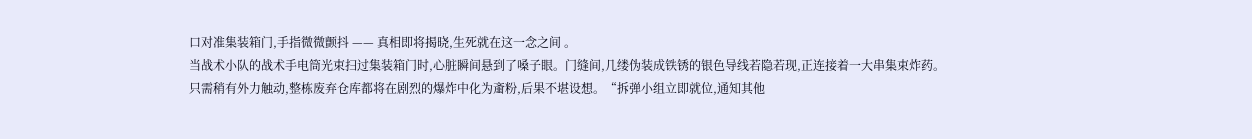口对准集装箱门,手指微微颤抖 —— 真相即将揭晓,生死就在这一念之间 。
当战术小队的战术手电筒光束扫过集装箱门时,心脏瞬间悬到了嗓子眼。门缝间,几缕伪装成铁锈的银色导线若隐若现,正连接着一大串集束炸药。只需稍有外力触动,整栋废弃仓库都将在剧烈的爆炸中化为齑粉,后果不堪设想。“拆弹小组立即就位,通知其他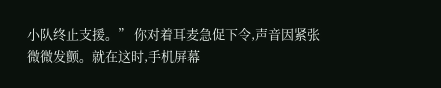小队终止支援。” 你对着耳麦急促下令,声音因紧张微微发颤。就在这时,手机屏幕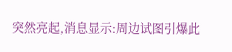突然亮起,消息显示:周边试图引爆此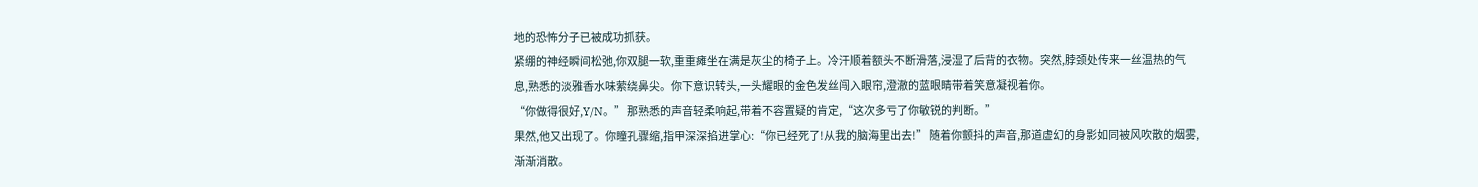地的恐怖分子已被成功抓获。
紧绷的神经瞬间松弛,你双腿一软,重重瘫坐在满是灰尘的椅子上。冷汗顺着额头不断滑落,浸湿了后背的衣物。突然,脖颈处传来一丝温热的气息,熟悉的淡雅香水味萦绕鼻尖。你下意识转头,一头耀眼的金色发丝闯入眼帘,澄澈的蓝眼睛带着笑意凝视着你。
“你做得很好,Y/N。” 那熟悉的声音轻柔响起,带着不容置疑的肯定,“这次多亏了你敏锐的判断。”
果然,他又出现了。你瞳孔骤缩,指甲深深掐进掌心:“你已经死了!从我的脑海里出去!” 随着你颤抖的声音,那道虚幻的身影如同被风吹散的烟雾,渐渐消散。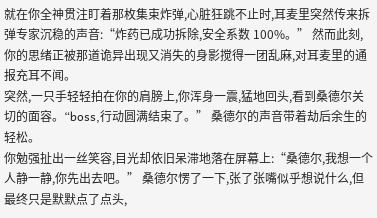就在你全神贯注盯着那枚集束炸弹,心脏狂跳不止时,耳麦里突然传来拆弹专家沉稳的声音:“炸药已成功拆除,安全系数 100%。” 然而此刻,你的思绪正被那道诡异出现又消失的身影搅得一团乱麻,对耳麦里的通报充耳不闻。
突然,一只手轻轻拍在你的肩膀上,你浑身一震,猛地回头,看到桑德尔关切的面容。“boss,行动圆满结束了。” 桑德尔的声音带着劫后余生的轻松。
你勉强扯出一丝笑容,目光却依旧呆滞地落在屏幕上:“桑德尔,我想一个人静一静,你先出去吧。” 桑德尔愣了一下,张了张嘴似乎想说什么,但最终只是默默点了点头,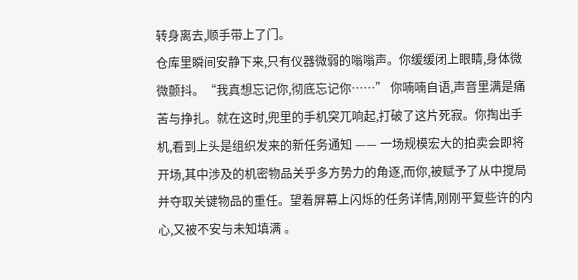转身离去,顺手带上了门。
仓库里瞬间安静下来,只有仪器微弱的嗡嗡声。你缓缓闭上眼睛,身体微微颤抖。“我真想忘记你,彻底忘记你……” 你喃喃自语,声音里满是痛苦与挣扎。就在这时,兜里的手机突兀响起,打破了这片死寂。你掏出手机,看到上头是组织发来的新任务通知 —— 一场规模宏大的拍卖会即将开场,其中涉及的机密物品关乎多方势力的角逐,而你,被赋予了从中搅局并夺取关键物品的重任。望着屏幕上闪烁的任务详情,刚刚平复些许的内心,又被不安与未知填满 。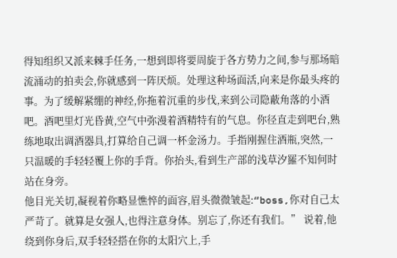得知组织又派来棘手任务,一想到即将要周旋于各方势力之间,参与那场暗流涌动的拍卖会,你就感到一阵厌烦。处理这种场面活,向来是你最头疼的事。为了缓解紧绷的神经,你拖着沉重的步伐,来到公司隐蔽角落的小酒吧。酒吧里灯光昏黄,空气中弥漫着酒精特有的气息。你径直走到吧台,熟练地取出调酒器具,打算给自己调一杯金汤力。手指刚握住酒瓶,突然,一只温暖的手轻轻覆上你的手背。你抬头,看到生产部的浅草汐羅不知何时站在身旁。
他目光关切,凝视着你略显憔悴的面容,眉头微微皱起:“boss,你对自己太严苛了。就算是女强人,也得注意身体。别忘了,你还有我们。” 说着,他绕到你身后,双手轻轻搭在你的太阳穴上,手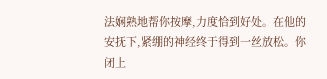法娴熟地帮你按摩,力度恰到好处。在他的安抚下,紧绷的神经终于得到一丝放松。你闭上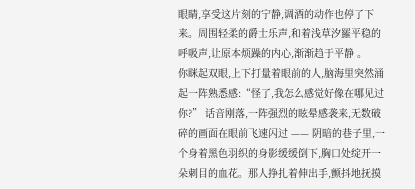眼睛,享受这片刻的宁静,调酒的动作也停了下来。周围轻柔的爵士乐声,和着浅草汐羅平稳的呼吸声,让原本烦躁的内心,渐渐趋于平静 。
你眯起双眼,上下打量着眼前的人,脑海里突然涌起一阵熟悉感:“怪了,我怎么感觉好像在哪见过你?” 话音刚落,一阵强烈的眩晕感袭来,无数破碎的画面在眼前飞速闪过 —— 阴暗的巷子里,一个身着黑色羽织的身影缓缓倒下,胸口处绽开一朵刺目的血花。那人挣扎着伸出手,颤抖地抚摸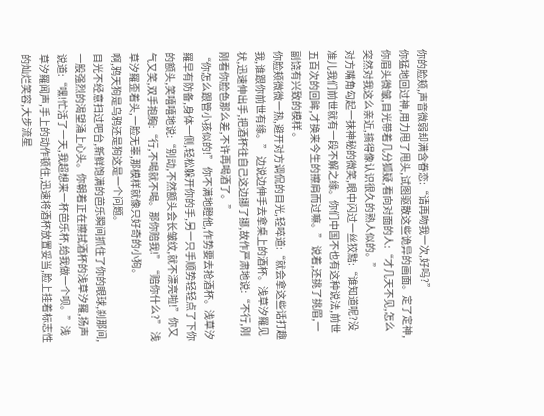你的脸颊,声音微弱却满含眷恋:“请再吻我一次,好吗?”
你猛地回过神,用力甩了甩头,试图驱散这些诡异的画面。定了定神,你眉头微皱,目光带着几分狐疑,看向对面的人:“才几天不见,怎么突然对我这么亲近,搞得像认识很久的熟人似的。”
对方嘴角勾起一抹神秘的微笑,眼中闪过一丝狡黠:“谁知道呢?没准儿我们前世就有一段不解之缘。你们中国不也有这种说法,前世五百次的回眸,才换来今生的擦肩而过嘛。” 说着,还挑了挑眉,一副饶有兴致的模样 。
你脸颊微微一热,避开对方调侃的目光,轻啐道:“就会拿这些话打趣我,谁跟你前世有缘。” 边说边伸手去拿桌上的酒杯。浅草汐羅见状,迅速伸出手,把酒杯往自己这边挪了挪,故作严肃地说:“不行,刚刚看你脸色那么差,不许再喝酒了。”
“你怎么跟管小孩似的!” 你不满地瞪他,作势要去抢酒杯。浅草汐羅早有防备,身体一侧,轻松躲开你的手,另一只手顺势轻轻点了下你的额头,笑嘻嘻地说:“别动,不然额头会长皱纹,就不漂亮啦!”你又气又笑,双手抱胸:“行,不喝就不喝。那你赔我!”“赔你什么?” 浅草汐羅歪着头,一脸无辜,那模样就像只好奇的小狗。
啊,鸦天狗是乌鸦还是狗这是一个问题。
目光不经意扫过吧台,新鲜饱满的芭乐瞬间抓住了你的眼球,刹那间,一股强烈的渴望涌上心头。你朝着正在擦拭酒杯的浅草汐羅,扬声说道:“嘿!忙活了一天,我超想来一杯芭乐杯,给我做一个呗。”浅草汐羅闻声,手上的动作顿住,迅速将酒杯放置妥当,脸上挂着标志性的灿烂笑容,大步流星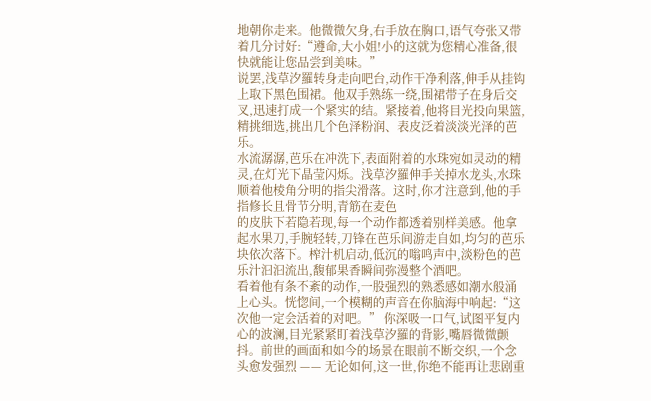地朝你走来。他微微欠身,右手放在胸口,语气夸张又带着几分讨好:“遵命,大小姐!小的这就为您精心准备,很快就能让您品尝到美味。”
说罢,浅草汐羅转身走向吧台,动作干净利落,伸手从挂钩上取下黑色围裙。他双手熟练一绕,围裙带子在身后交叉,迅速打成一个紧实的结。紧接着,他将目光投向果篮,精挑细选,挑出几个色泽粉润、表皮泛着淡淡光泽的芭乐。
水流潺潺,芭乐在冲洗下,表面附着的水珠宛如灵动的精灵,在灯光下晶莹闪烁。浅草汐羅伸手关掉水龙头,水珠顺着他棱角分明的指尖滑落。这时,你才注意到,他的手指修长且骨节分明,青筋在麦色
的皮肤下若隐若现,每一个动作都透着别样美感。他拿起水果刀,手腕轻转,刀锋在芭乐间游走自如,均匀的芭乐块依次落下。榨汁机启动,低沉的嗡鸣声中,淡粉色的芭乐汁汩汩流出,馥郁果香瞬间弥漫整个酒吧。
看着他有条不紊的动作,一股强烈的熟悉感如潮水般涌上心头。恍惚间,一个模糊的声音在你脑海中响起:“这次他一定会活着的对吧。” 你深吸一口气,试图平复内心的波澜,目光紧紧盯着浅草汐羅的背影,嘴唇微微颤抖。前世的画面和如今的场景在眼前不断交织,一个念头愈发强烈 —— 无论如何,这一世,你绝不能再让悲剧重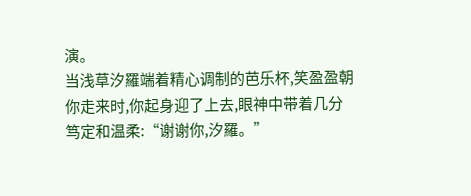演。
当浅草汐羅端着精心调制的芭乐杯,笑盈盈朝你走来时,你起身迎了上去,眼神中带着几分笃定和温柔:“谢谢你,汐羅。”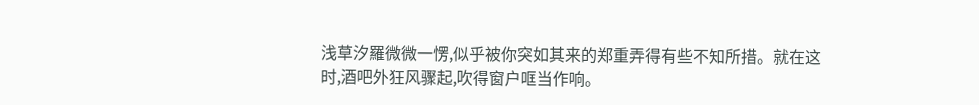浅草汐羅微微一愣,似乎被你突如其来的郑重弄得有些不知所措。就在这时,酒吧外狂风骤起,吹得窗户哐当作响。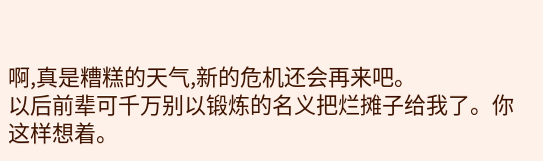啊,真是糟糕的天气,新的危机还会再来吧。
以后前辈可千万别以锻炼的名义把烂摊子给我了。你这样想着。